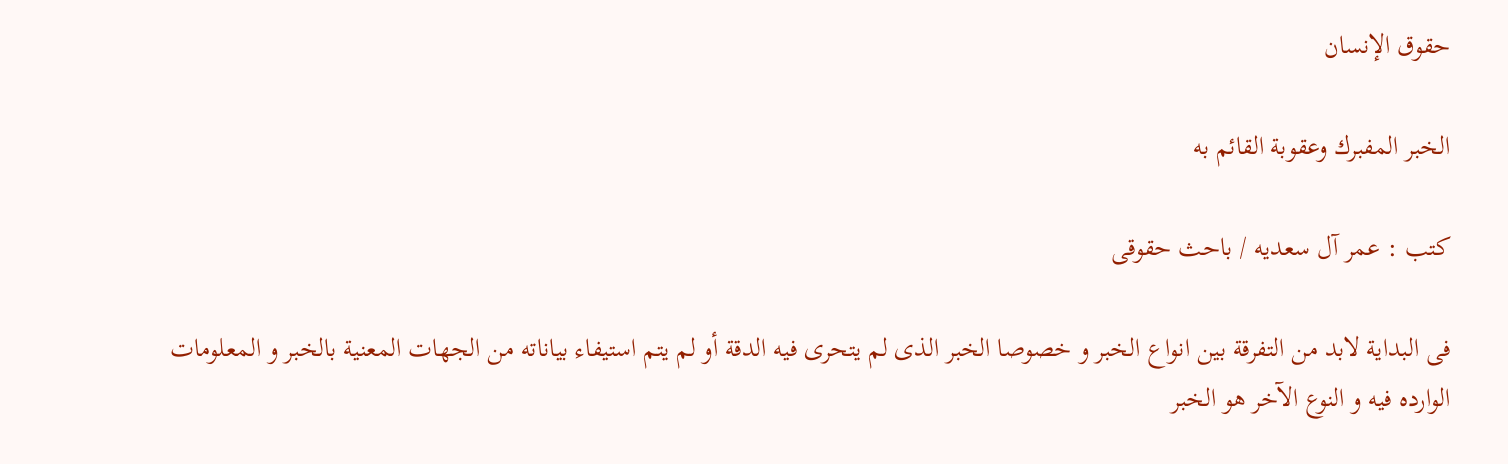حقوق الإنسان

الخبر المفبرك وعقوبة القائم به

كتب : عمر آل سعديه / باحث حقوقى

فى البداية لابد من التفرقة بين انواع الخبر و خصوصا الخبر الذى لم يتحرى فيه الدقة أو لم يتم استيفاء بياناته من الجهات المعنية بالخبر و المعلومات الوارده فيه و النوع الآخر هو الخبر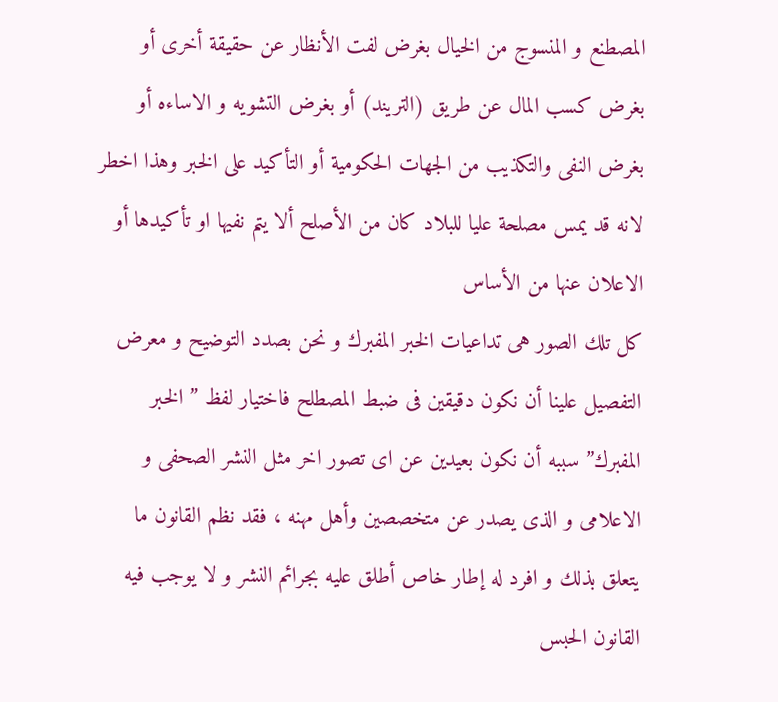المصطنع و المنسوج من الخيال بغرض لفت الأنظار عن حقيقة أخرى أو بغرض كسب المال عن طريق (التريند) أو بغرض التشويه و الاساءه أو بغرض النفى والتكذيب من الجهات الحكومية أو التأكيد على الخبر وهذا اخطر لانه قد يمس مصلحة عليا للبلاد كان من الأصلح ألا يتم نفيها او تأكيدها أو الاعلان عنها من الأساس
كل تلك الصور هى تداعيات الخبر المفبرك و نحن بصدد التوضيح و معرض التفصيل علينا أن نكون دقيقين فى ضبط المصطلح فاختيار لفظ ” الخبر المفبرك” سببه أن نكون بعيدين عن اى تصور اخر مثل النشر الصحفى و الاعلامى و الذى يصدر عن متخصصين وأهل مهنه ، فقد نظم القانون ما يتعلق بذلك و افرد له إطار خاص أطلق عليه بجرائم النشر و لا يوجب فيه القانون الحبس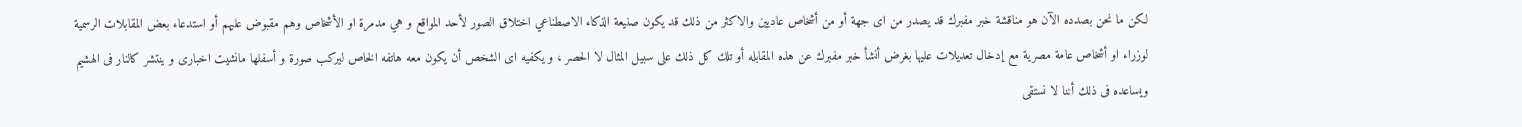لكن ما نحن بصدده الآن هو مناقشة خبر مفبرك قد يصدر من اى جهة أو من أشخاص عاديين والاكثر من ذلك قد يكون صنيعة الذكاء الاصطناعي اختلاق الصور لأحد المواقع و هي مدمرة او الأشخاص وهم مقبوض عليهم أو استدعاء بعض المقابلات الرسمية لوزراء او أشخاص عامة مصرية مع إدخال تعديلات عليها بغرض أنشأ خبر مفبرك عن هذه المقابله أو تلك كل ذلك على سبيل المثال لا الحصر ، و يكفيه اى الشخص أن يكون معه هاتفه الخاص ليركب صورة و أسفلها مانشيت اخبارى و ينتشر كالنار فى الهشيم ويساعده فى ذلك أننا لا نستقى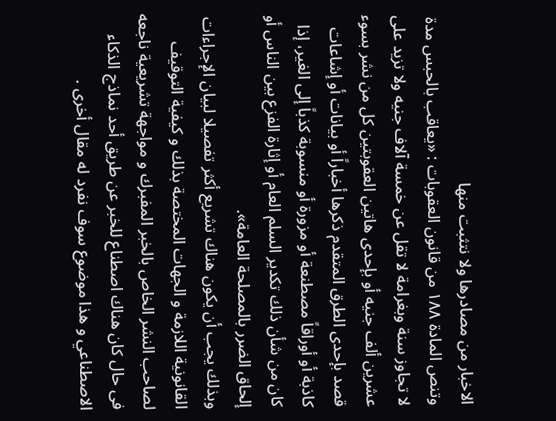الاخبار من مصادرها ولا نتثبت منها
وتنص المادة ١٨٨ من قانون العقوبات : «يعاقب بالحبس مدة لا تجاوز سنة وبغرامة لا تقل عن خمسة آلاف جنيه ولا تزيد على عشرين ألف جنيه أو بإحدى هاتين العقوبتين كل من نشر بسوء قصد بإحدى الطرق المتقدم ذكرها أخباراً أو بيانات أو إشاعات كاذبة أو أوراقاً مصطنعة أو مزورة أو منسوبة كذباً إلى الغير، إذا كان من شأن ذلك تكدير السلم العام أو إثارة الفزع بين الناس أو إلحاق الضرر بالمصلحة العامة».
وبذلك يجب أن يكون هناك تشريع أكثر تفصيلا لبيان الإجراءات القانونية اللازمة و الجهات المختصة بذلك و كيفية التوقيف لصاحب النشر الخاص بالخبر المفبرك و مواجهة تشريعية ناجعه فى حال كان هناك اصطناع للخبر عن طريق أحد نماذج الذكاء الاصطناعي و هذا موضوع سوف نفرد له مقال أخرى .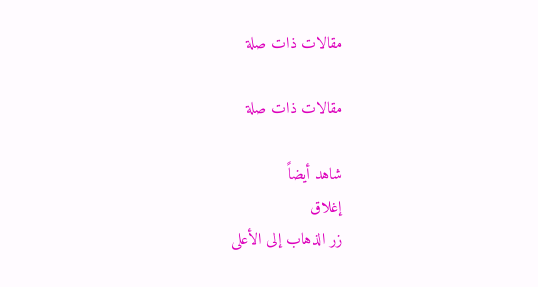مقالات ذات صلة

مقالات ذات صلة

شاهد أيضاً
إغلاق
زر الذهاب إلى الأعلى